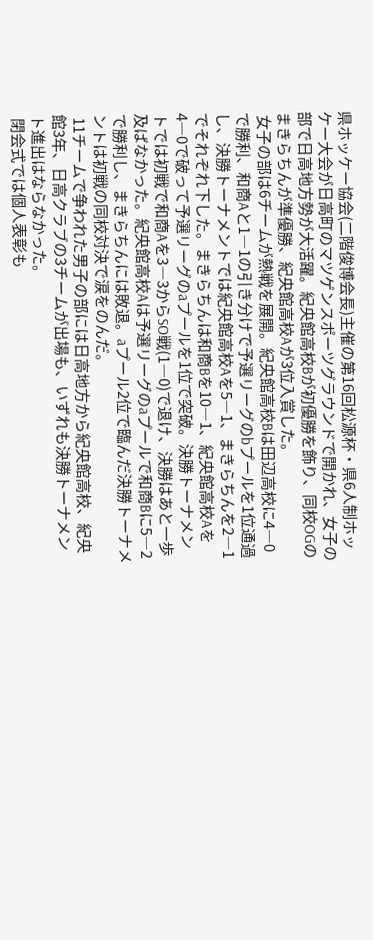県ホッケー協会(二階俊博会長)主催の第16回松源杯・県6人制ホッケー大会が日高町のマツゲンスポーツグラウンドで開かれ、女子の部で日高地方勢が大活躍。紀央館高校Bが初優勝を飾り、同校OGのまきらちんが準優勝、紀央館高校Aが3位入賞した。
 女子の部は6チームが熱戦を展開。紀央館高校Bは田辺高校に4―0で勝利、和商Aと1―1の引き分けで予選リーグのbプールを1位通過し、決勝トーナメントでは紀央館高校Aを5―1、まきらちんを2―1でそれぞれ下した。まきらちんは和商Bを10―1、紀央館高校Aを4―0で破って予選リーグのaプールを1位で突破。決勝トーナメントでは初戦で和商Aを3―3からSO戦(1―0)で退け、決勝はあと一歩及ばなかった。紀央館高校Aは予選リーグのaプールで和商Bに5―2で勝利し、まきらちんには敗退。aプール2位で臨んだ決勝トーナメントは初戦の同校対決で涙をのんだ。
 11チームで争われた男子の部には日高地方から紀央館高校、紀央館3年、日高クラブの3チームが出場も、いずれも決勝トーナメント進出はならなかった。
 閉会式では個人表彰も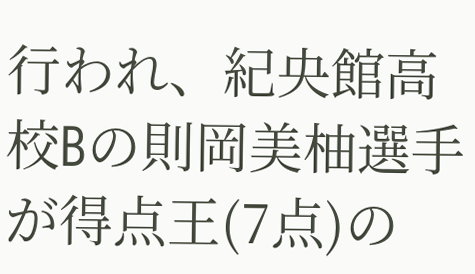行われ、紀央館高校Bの則岡美柚選手が得点王(7点)の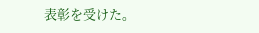表彰を受けた。